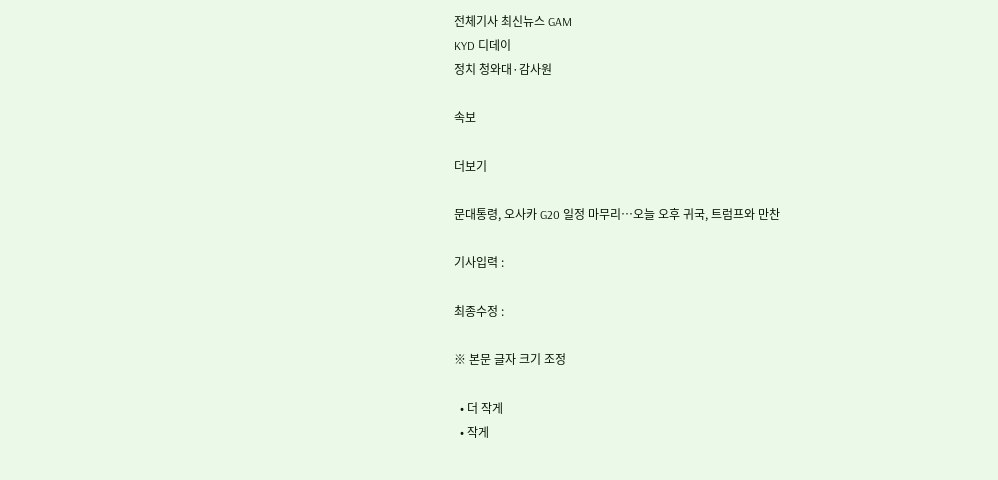전체기사 최신뉴스 GAM
KYD 디데이
정치 청와대·감사원

속보

더보기

문대통령, 오사카 G20 일정 마무리…오늘 오후 귀국, 트럼프와 만찬

기사입력 :

최종수정 :

※ 본문 글자 크기 조정

  • 더 작게
  • 작게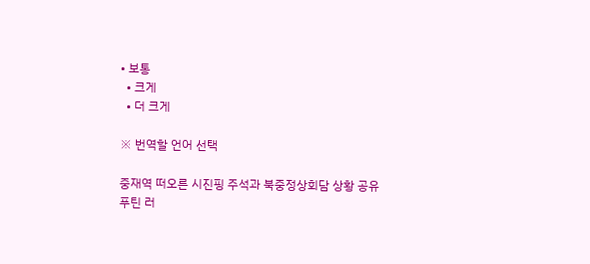• 보통
  • 크게
  • 더 크게

※ 번역할 언어 선택

중재역 떠오른 시진핑 주석과 북중정상회담 상황 공유
푸틴 러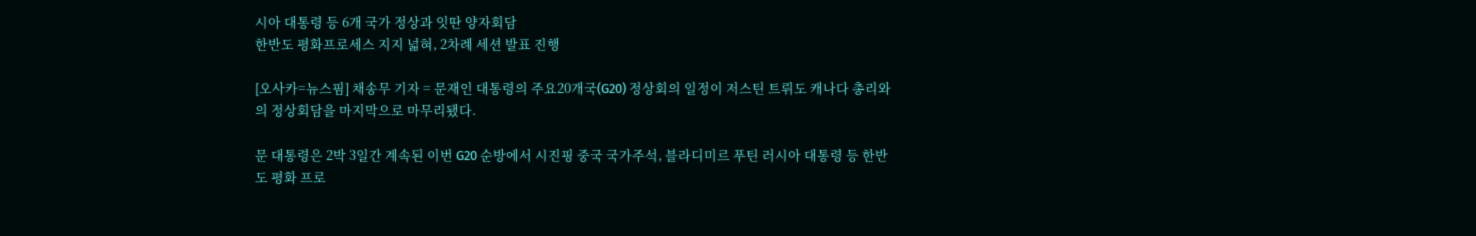시아 대통령 등 6개 국가 정상과 잇딴 양자회담
한반도 평화프로세스 지지 넓혀, 2차례 세션 발표 진행

[오사카=뉴스핌] 채송무 기자 = 문재인 대통령의 주요20개국(G20) 정상회의 일정이 저스틴 트뤼도 캐나다 총리와의 정상회담을 마지막으로 마무리됐다.

문 대통령은 2박 3일간 계속된 이번 G20 순방에서 시진핑 중국 국가주석, 블라디미르 푸틴 러시아 대통령 등 한반도 평화 프로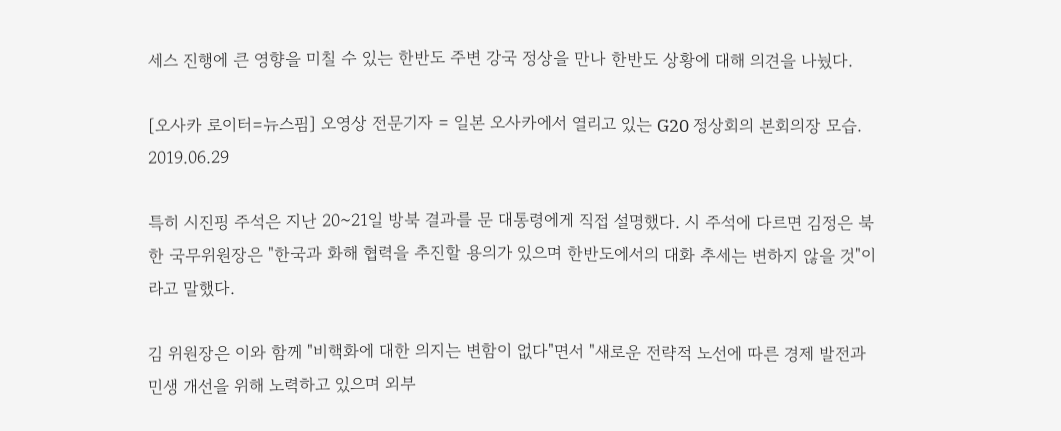세스 진행에 큰 영향을 미칠 수 있는 한반도 주변 강국 정상을 만나 한반도 상황에 대해 의견을 나눴다.

[오사카 로이터=뉴스핌] 오영상 전문기자 = 일본 오사카에서 열리고 있는 G20 정상회의 본회의장 모습. 2019.06.29

특히 시진핑 주석은 지난 20~21일 방북 결과를 문 대통령에게 직접 설명했다. 시 주석에 다르면 김정은 북한 국무위원장은 "한국과 화해 협력을 추진할 용의가 있으며 한반도에서의 대화 추세는 변하지 않을 것"이라고 말했다.

김 위원장은 이와 함께 "비핵화에 대한 의지는 변함이 없다"면서 "새로운 전략적 노선에 따른 경제 발전과 민생 개선을 위해 노력하고 있으며 외부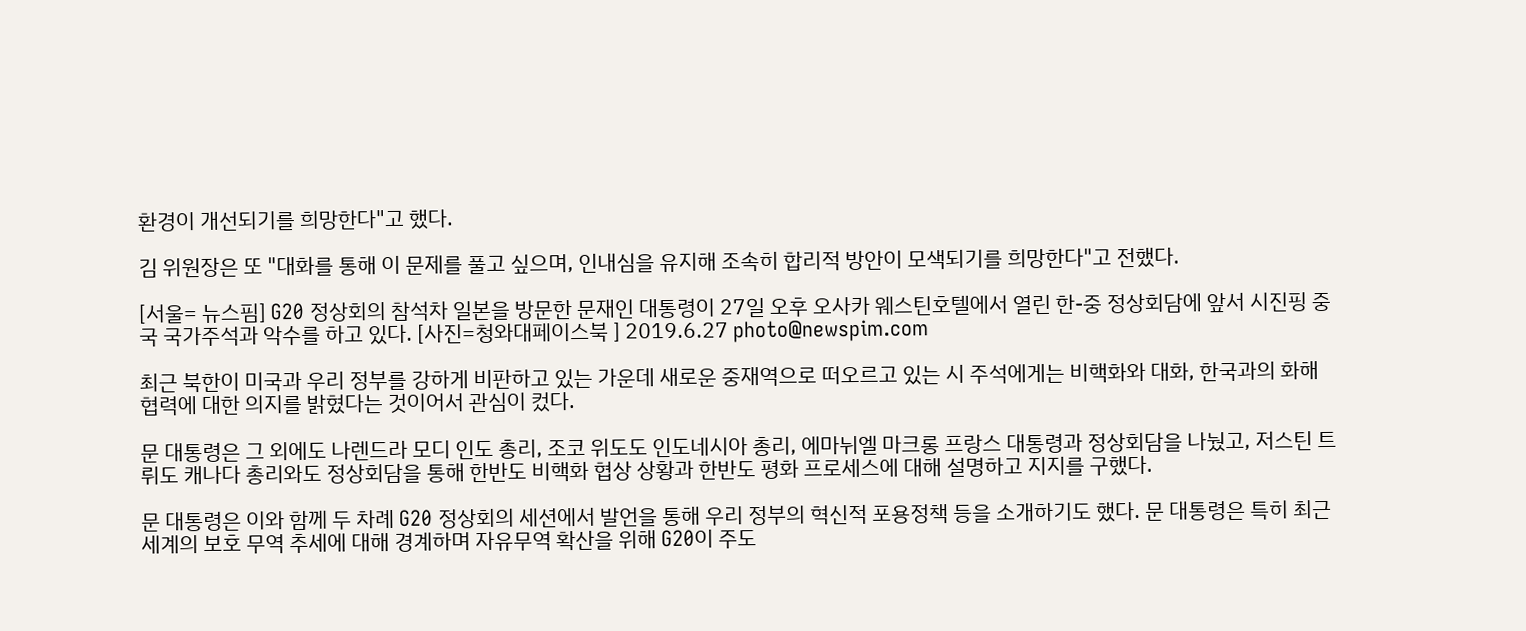환경이 개선되기를 희망한다"고 했다.

김 위원장은 또 "대화를 통해 이 문제를 풀고 싶으며, 인내심을 유지해 조속히 합리적 방안이 모색되기를 희망한다"고 전했다.

[서울= 뉴스핌] G20 정상회의 참석차 일본을 방문한 문재인 대통령이 27일 오후 오사카 웨스틴호텔에서 열린 한-중 정상회담에 앞서 시진핑 중국 국가주석과 악수를 하고 있다. [사진=청와대페이스북 ] 2019.6.27 photo@newspim.com

최근 북한이 미국과 우리 정부를 강하게 비판하고 있는 가운데 새로운 중재역으로 떠오르고 있는 시 주석에게는 비핵화와 대화, 한국과의 화해 협력에 대한 의지를 밝혔다는 것이어서 관심이 컸다.

문 대통령은 그 외에도 나렌드라 모디 인도 총리, 조코 위도도 인도네시아 총리, 에마뉘엘 마크롱 프랑스 대통령과 정상회담을 나눴고, 저스틴 트뤼도 캐나다 총리와도 정상회담을 통해 한반도 비핵화 협상 상황과 한반도 평화 프로세스에 대해 설명하고 지지를 구했다.

문 대통령은 이와 함께 두 차례 G20 정상회의 세션에서 발언을 통해 우리 정부의 혁신적 포용정책 등을 소개하기도 했다. 문 대통령은 특히 최근 세계의 보호 무역 추세에 대해 경계하며 자유무역 확산을 위해 G20이 주도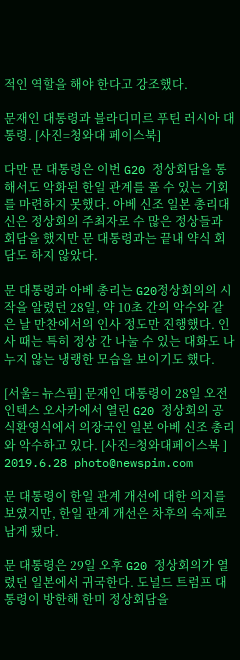적인 역할을 해야 한다고 강조했다.

문재인 대통령과 블라디미르 푸틴 러시아 대통령. [사진=청와대 페이스북]

다만 문 대통령은 이번 G20 정상회담을 통해서도 악화된 한일 관계를 풀 수 있는 기회를 마련하지 못했다. 아베 신조 일본 총리대신은 정상회의 주최자로 수 많은 정상들과 회담을 했지만 문 대통령과는 끝내 약식 회담도 하지 않았다.

문 대통령과 아베 총리는 G20정상회의의 시작을 알렸던 28일, 약 10초 간의 악수와 같은 날 만찬에서의 인사 정도만 진행했다. 인사 때는 특히 정상 간 나눌 수 있는 대화도 나누지 않는 냉랭한 모습을 보이기도 했다.

[서울= 뉴스핌] 문재인 대통령이 28일 오전 인텍스 오사카에서 열린 G20 정상회의 공식환영식에서 의장국인 일본 아베 신조 총리와 악수하고 있다. [사진=청와대페이스북 ] 2019.6.28 photo@newspim.com

문 대통령이 한일 관계 개선에 대한 의지를 보였지만, 한일 관계 개선은 차후의 숙제로 남게 됐다.

문 대통령은 29일 오후 G20 정상회의가 열렸던 일본에서 귀국한다. 도널드 트럼프 대통령이 방한해 한미 정상회담을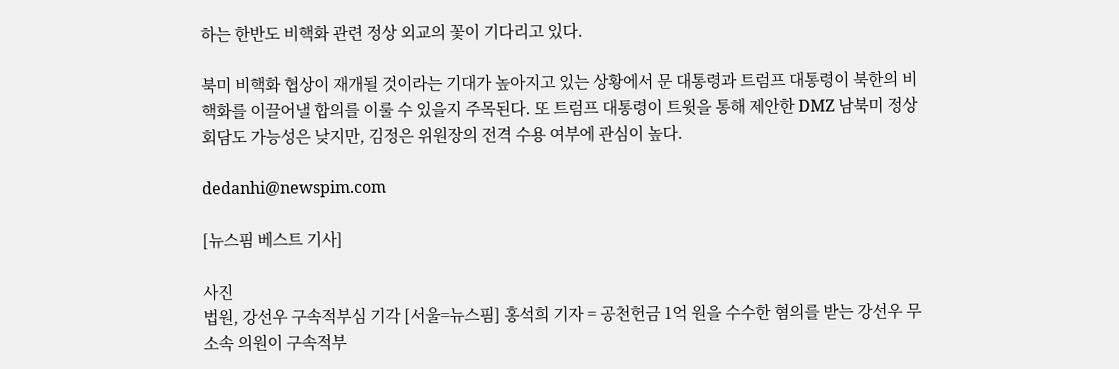하는 한반도 비핵화 관련 정상 외교의 꽃이 기다리고 있다.

북미 비핵화 협상이 재개될 것이라는 기대가 높아지고 있는 상황에서 문 대통령과 트럼프 대통령이 북한의 비핵화를 이끌어낼 합의를 이룰 수 있을지 주목된다. 또 트럼프 대통령이 트윗을 통해 제안한 DMZ 남북미 정상회담도 가능성은 낮지만, 김정은 위원장의 전격 수용 여부에 관심이 높다.

dedanhi@newspim.com

[뉴스핌 베스트 기사]

사진
법원, 강선우 구속적부심 기각 [서울=뉴스핌] 홍석희 기자 = 공천헌금 1억 원을 수수한 혐의를 받는 강선우 무소속 의원이 구속적부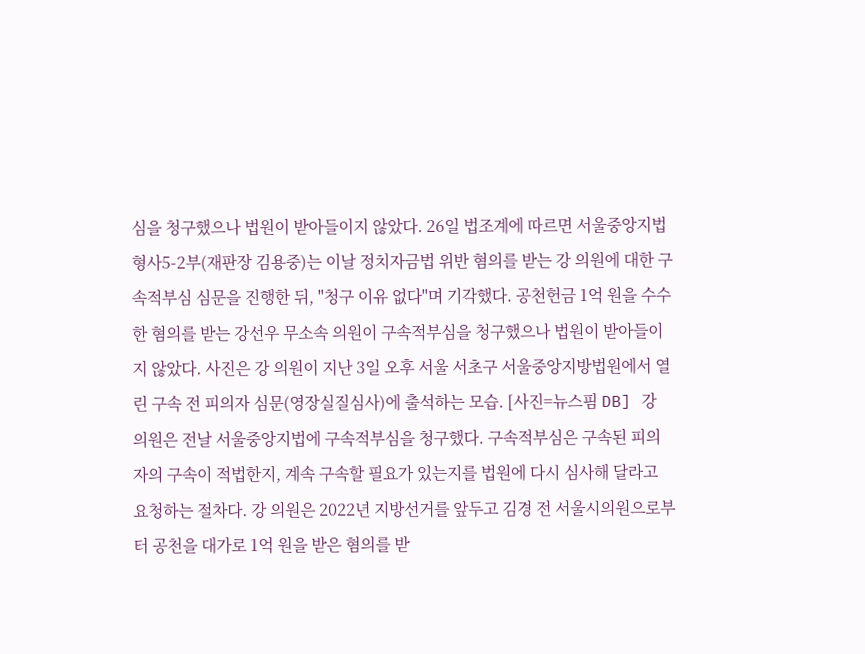심을 청구했으나 법원이 받아들이지 않았다. 26일 법조계에 따르면 서울중앙지법 형사5-2부(재판장 김용중)는 이날 정치자금법 위반 혐의를 받는 강 의원에 대한 구속적부심 심문을 진행한 뒤, "청구 이유 없다"며 기각했다. 공천헌금 1억 원을 수수한 혐의를 받는 강선우 무소속 의원이 구속적부심을 청구했으나 법원이 받아들이지 않았다. 사진은 강 의원이 지난 3일 오후 서울 서초구 서울중앙지방법원에서 열린 구속 전 피의자 심문(영장실질심사)에 출석하는 모습. [사진=뉴스핌 DB] 강 의원은 전날 서울중앙지법에 구속적부심을 청구했다. 구속적부심은 구속된 피의자의 구속이 적법한지, 계속 구속할 필요가 있는지를 법원에 다시 심사해 달라고 요청하는 절차다. 강 의원은 2022년 지방선거를 앞두고 김경 전 서울시의원으로부터 공천을 대가로 1억 원을 받은 혐의를 받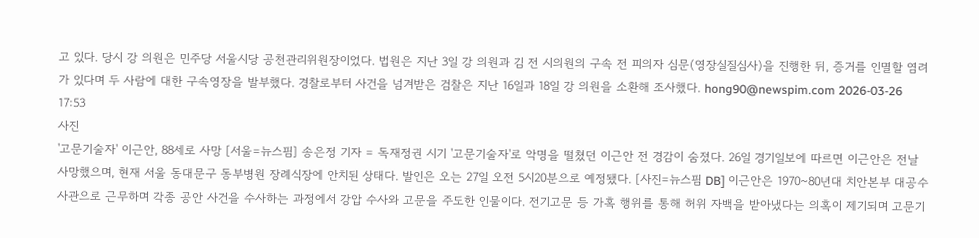고 있다. 당시 강 의원은 민주당 서울시당 공천관리위원장이었다. 법원은 지난 3일 강 의원과 김 전 시의원의 구속 전 피의자 심문(영장실질심사)을 진행한 뒤, 증거를 인멸할 염려가 있다며 두 사람에 대한 구속영장을 발부했다. 경찰로부터 사건을 넘겨받은 검찰은 지난 16일과 18일 강 의원을 소환해 조사했다. hong90@newspim.com 2026-03-26 17:53
사진
'고문기술자' 이근안, 88세로 사망 [서울=뉴스핌] 송은정 기자 = 독재정권 시기 '고문기술자'로 악명을 떨쳤던 이근안 전 경감이 숨졌다. 26일 경기일보에 따르면 이근안은 전날 사망했으며, 현재 서울 동대문구 동부병원 장례식장에 안치된 상태다. 발인은 오는 27일 오전 5시20분으로 예정됐다. [사진=뉴스핌 DB] 이근안은 1970~80년대 치안본부 대공수사관으로 근무하며 각종 공안 사건을 수사하는 과정에서 강압 수사와 고문을 주도한 인물이다. 전기고문 등 가혹 행위를 통해 허위 자백을 받아냈다는 의혹이 제기되며 고문기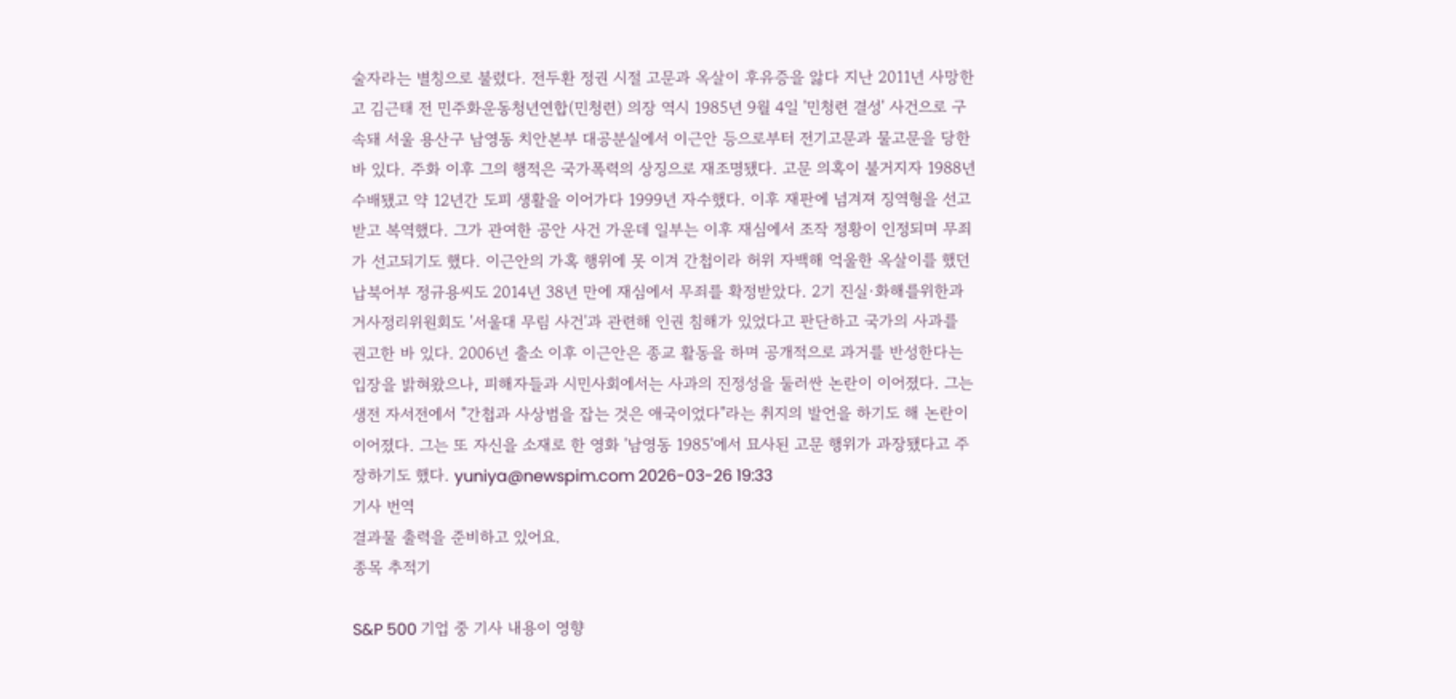술자라는 별칭으로 불렸다. 전두환 정권 시절 고문과 옥살이 후유증을 앓다 지난 2011년 사망한 고 김근태 전 민주화운동청년연합(민청련) 의장 역시 1985년 9월 4일 '민청련 결성' 사건으로 구속돼 서울 용산구 남영동 치안본부 대공분실에서 이근안 등으로부터 전기고문과 물고문을 당한 바 있다. 주화 이후 그의 행적은 국가폭력의 상징으로 재조명됐다. 고문 의혹이 불거지자 1988년 수배됐고 약 12년간 도피 생활을 이어가다 1999년 자수했다. 이후 재판에 넘겨져 징역형을 선고받고 복역했다. 그가 관여한 공안 사건 가운데 일부는 이후 재심에서 조작 정황이 인정되며 무죄가 선고되기도 했다. 이근안의 가혹 행위에 못 이겨 간첩이라 허위 자백해 억울한 옥살이를 했던 납북어부 정규용씨도 2014년 38년 만에 재심에서 무죄를 확정받았다. 2기 진실·화해를위한과거사정리위원회도 '서울대 무림 사건'과 관련해 인권 침해가 있었다고 판단하고 국가의 사과를 권고한 바 있다. 2006년 출소 이후 이근안은 종교 활동을 하며 공개적으로 과거를 반성한다는 입장을 밝혀왔으나, 피해자들과 시민사회에서는 사과의 진정성을 둘러싼 논란이 이어졌다. 그는 생전 자서전에서 "간첩과 사상범을 잡는 것은 애국이었다"라는 취지의 발언을 하기도 해 논란이 이어졌다. 그는 또 자신을 소재로 한 영화 '남영동 1985'에서 묘사된 고문 행위가 과장됐다고 주장하기도 했다. yuniya@newspim.com 2026-03-26 19:33
기사 번역
결과물 출력을 준비하고 있어요.
종목 추적기

S&P 500 기업 중 기사 내용이 영향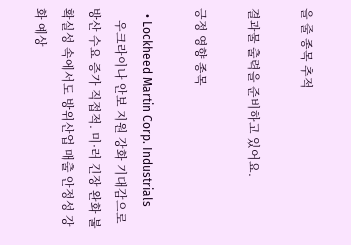을 줄 종목 추적

결과물 출력을 준비하고 있어요.

긍정 영향 종목

  • Lockheed Martin Corp. Industrials
    우크라이나 안보 지원 강화 기대감으로 방산 수요 증가 직접적. 미·러 긴장 완화 불확실성 속에서도 방위산업 매출 안정성 강화 예상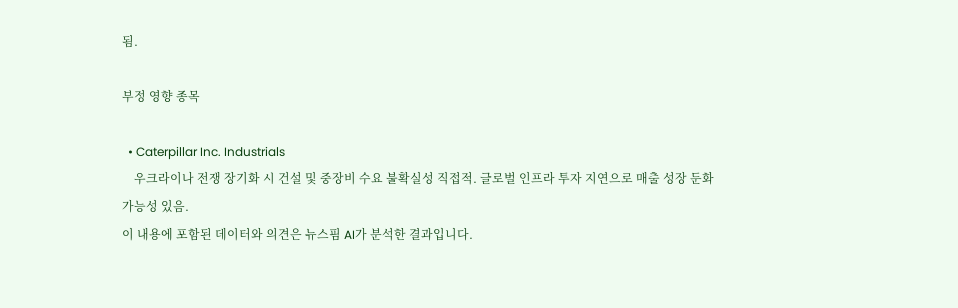됨.

부정 영향 종목

  • Caterpillar Inc. Industrials
    우크라이나 전쟁 장기화 시 건설 및 중장비 수요 불확실성 직접적. 글로벌 인프라 투자 지연으로 매출 성장 둔화 가능성 있음.
이 내용에 포함된 데이터와 의견은 뉴스핌 AI가 분석한 결과입니다.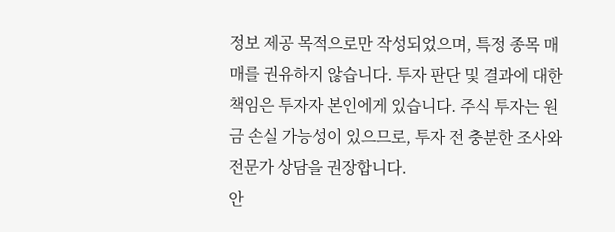정보 제공 목적으로만 작성되었으며, 특정 종목 매매를 권유하지 않습니다. 투자 판단 및 결과에 대한 책임은 투자자 본인에게 있습니다. 주식 투자는 원금 손실 가능성이 있으므로, 투자 전 충분한 조사와 전문가 상담을 권장합니다.
안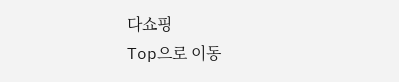다쇼핑
Top으로 이동